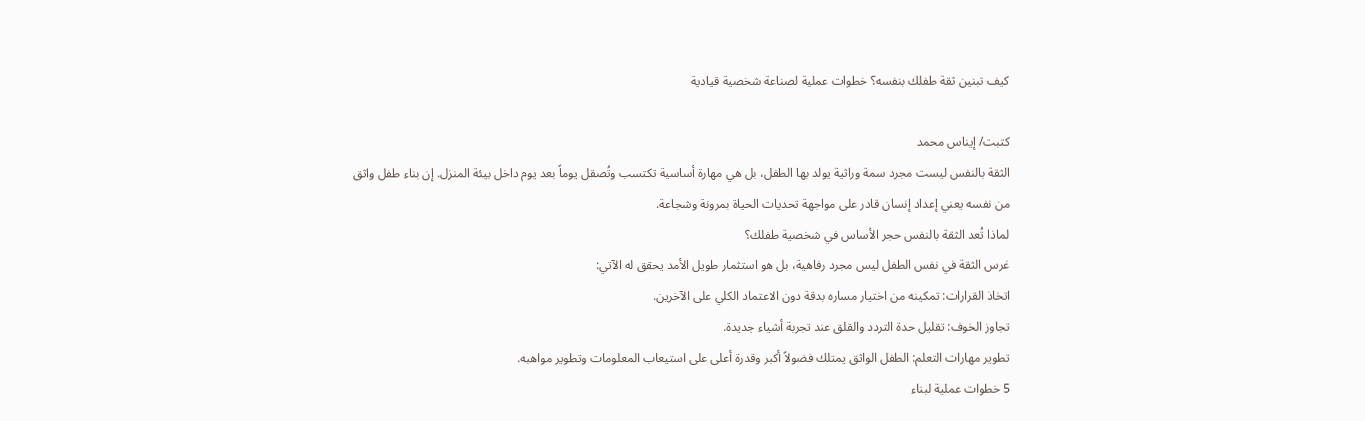كيف تبنين ثقة طفلك بنفسه؟ خطوات عملية لصناعة شخصية قيادية

كتبت/ إيناس محمد
الثقة بالنفس ليست مجرد سمة وراثية يولد بها الطفل، بل هي مهارة أساسية تكتسب وتُصقل يوماً بعد يوم داخل بيئة المنزل. إن بناء طفل واثق من نفسه يعني إعداد إنسان قادر على مواجهة تحديات الحياة بمرونة وشجاعة.
لماذا تُعد الثقة بالنفس حجر الأساس في شخصية طفلك؟
غرس الثقة في نفس الطفل ليس مجرد رفاهية، بل هو استثمار طويل الأمد يحقق له الآتي:
اتخاذ القرارات: تمكينه من اختيار مساره بدقة دون الاعتماد الكلي على الآخرين.
تجاوز الخوف: تقليل حدة التردد والقلق عند تجربة أشياء جديدة.
تطوير مهارات التعلم: الطفل الواثق يمتلك فضولاً أكبر وقدرة أعلى على استيعاب المعلومات وتطوير مواهبه.
5 خطوات عملية لبناء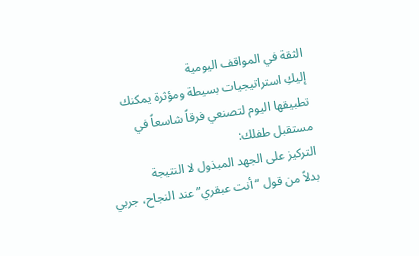الثقة في المواقف اليومية
إليكِ استراتيجيات بسيطة ومؤثرة يمكنك تطبيقها اليوم لتصنعي فرقاً شاسعاً في مستقبل طفلك:
التركيز على الجهد المبذول لا النتيجة
بدلاً من قول “أنت عبقري” عند النجاح، جربي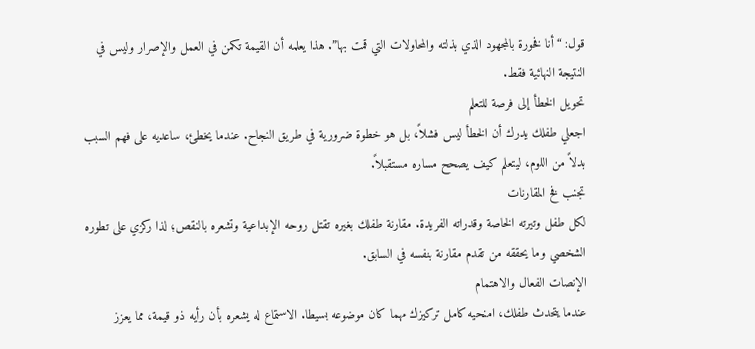قول: “أنا فخورة بالمجهود الذي بذلته والمحاولات التي قمت بها”. هذا يعلمه أن القيمة تكمن في العمل والإصرار وليس في النتيجة النهائية فقط.
تحويل الخطأ إلى فرصة للتعلم
اجعلي طفلك يدرك أن الخطأ ليس فشلاً، بل هو خطوة ضرورية في طريق النجاح. عندما يخطئ، ساعديه على فهم السبب بدلاً من اللوم، ليتعلم كيف يصحح مساره مستقبلاً.
تجنب فخ المقارنات
لكل طفل وتيرته الخاصة وقدراته الفريدة. مقارنة طفلك بغيره تقتل روحه الإبداعية وتشعره بالنقص؛ لذا ركزي على تطوره الشخصي وما يحققه من تقدم مقارنة بنفسه في السابق.
الإنصات الفعال والاهتمام
عندما يتحدث طفلك، امنحيه كامل تركيزك مهما كان موضوعه بسيطا. الاستماع له يشعره بأن رأيه ذو قيمة، مما يعزز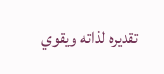تقديره لذاته ويقوي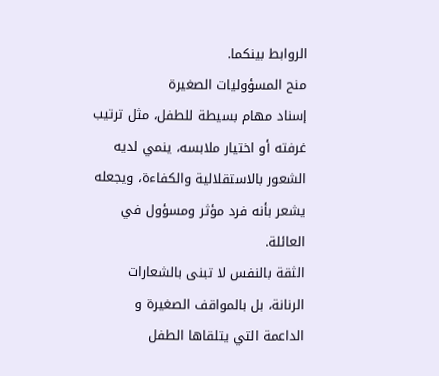الروابط بينكما.
منح المسؤوليات الصغيرة
إسناد مهام بسيطة للطفل، مثل ترتيب غرفته أو اختيار ملابسه، ينمي لديه الشعور بالاستقلالية والكفاءة، ويجعله يشعر بأنه فرد مؤثر ومسؤول في العائلة.
الثقة بالنفس لا تبنى بالشعارات الرنانة، بل بالمواقف الصغيرة و الداعمة التي يتلقاها الطفل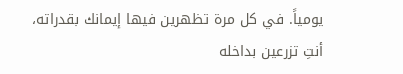يومياً. في كل مرة تظهرين فيها إيمانك بقدراته، أنتِ تزرعين بداخله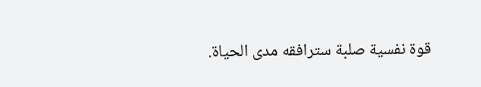قوة نفسية صلبة سترافقه مدى الحياة.